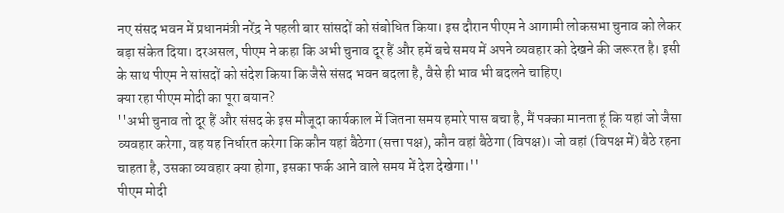नए संसद भवन में प्रधानमंत्री नरेंद्र ने पहली बार सांसदों को संबोधित किया। इस दौरान पीएम ने आगामी लोकसभा चुनाव को लेकर बड़ा संकेत दिया। दरअसल, पीएम ने कहा कि अभी चुनाव दूर हैं और हमें बचे समय में अपने व्यवहार को देखने की जरूरत है। इसी के साथ पीएम ने सांसदों को संदेश किया कि जैसे संसद भवन बदला है, वैसे ही भाव भी बदलने चाहिए।
क्या रहा पीएम मोदी का पूरा बयान?
''अभी चुनाव तो दूर हैं और संसद के इस मौजूदा कार्यकाल में जितना समय हमारे पास बचा है, मैं पक्का मानता हूं कि यहां जो जैसा व्यवहार करेगा, वह यह निर्धारत करेगा कि कौन यहां बैठेगा (सत्ता पक्ष), कौन वहां बैठेगा (विपक्ष)। जो वहां (विपक्ष में) बैठे रहना चाहता है, उसका व्यवहार क्या होगा, इसका फर्क आने वाले समय में देश देखेगा।''
पीएम मोदी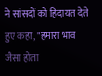ने सांसदों को हिदायत देते हुए कहा, "हमारा भाव जैसा होता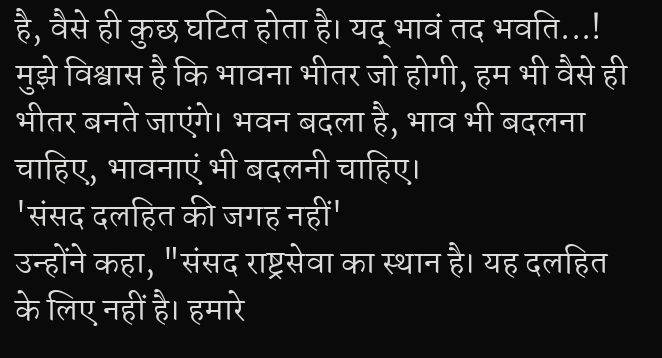है, वैसे ही कुछ घटित होता है। यद् भावं तद भवति...! मुझे विश्वास है कि भावना भीतर जो होगी, हम भी वैसे ही भीतर बनते जाएंगे। भवन बदला है, भाव भी बदलना चाहिए, भावनाएं भी बदलनी चाहिए।
'संसद दलहित की जगह नहीं'
उन्होंने कहा, "संसद राष्ट्रसेवा का स्थान है। यह दलहित के लिए नहीं है। हमारे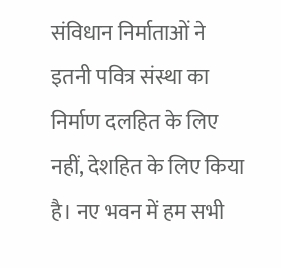संविधान निर्माताओं ने इतनी पवित्र संस्था का निर्माण दलहित के लिए नहीं, देशहित के लिए किया है। नए भवन में हम सभी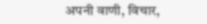अपनी वाणी, विचार,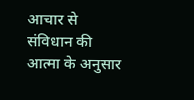आचार से संविधान की आत्मा के अनुसार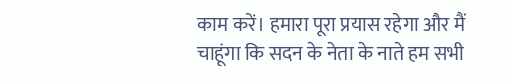काम करें। हमारा पूरा प्रयास रहेगा और मैं चाहूंगा कि सदन के नेता के नाते हम सभी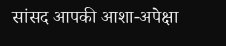सांसद आपकी आशा-अपेक्षा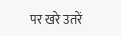पर खरे उतरें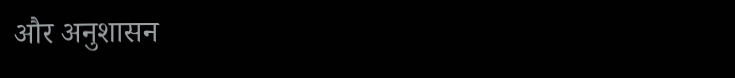और अनुशासन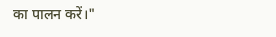का पालन करें।"